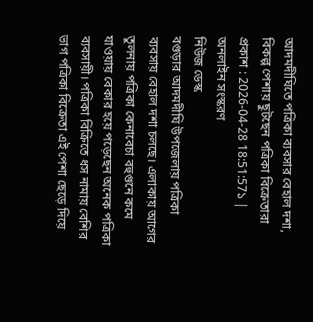আদমদীঘিতে পত্রিকা ব্যবসার বেহাল দশা, বিকল্প পেশায় ছুটছেন পত্রিকা বিক্রেতারা
প্রকাশ : 2026-04-28 18:51:57১ | অনলাইন সংস্করণ
নিউজ ডেস্ক
বগুড়ার আদমদীঘি উপজেলায় পত্রিকা ব্যবসায় বেহাল দশা চলছে। এলাকায় আগের তুলনায় পত্রিকা কেনাবেচা বহুগুনে কমে যাওয়ায় বেকার হয়ে পড়েছেন অনেক পত্রিকা ব্যবসায়ী। পত্রিকা বিক্রিতে ধস নামায় বেশির ভাগ পত্রিকা বিক্রেতা এই পেশা ছেড়ে দিয়ে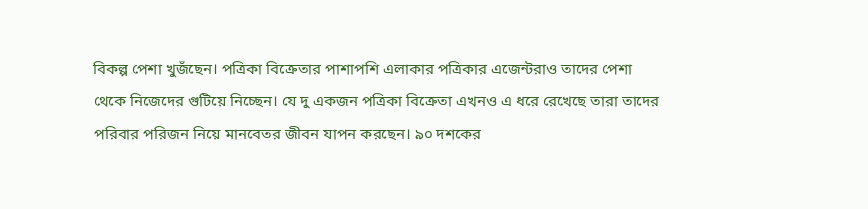বিকল্প পেশা খুজঁছেন। পত্রিকা বিক্রেতার পাশাপশি এলাকার পত্রিকার এজেন্টরাও তাদের পেশা থেকে নিজেদের গুটিয়ে নিচ্ছেন। যে দু একজন পত্রিকা বিক্রেতা এখনও এ ধরে রেখেছে তারা তাদের পরিবার পরিজন নিয়ে মানবেতর জীবন যাপন করছেন। ৯০ দশকের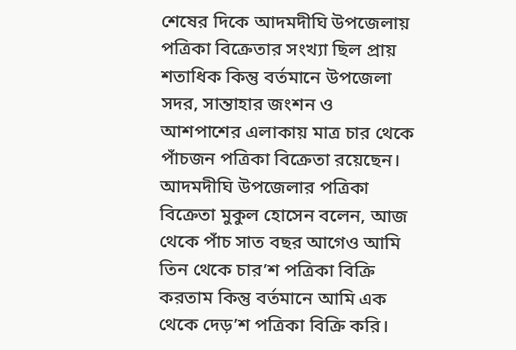শেষের দিকে আদমদীঘি উপজেলায় পত্রিকা বিক্রেতার সংখ্যা ছিল প্রায় শতাধিক কিন্তু বর্তমানে উপজেলা সদর, সান্তাহার জংশন ও আশপাশের এলাকায় মাত্র চার থেকে পাঁচজন পত্রিকা বিক্রেতা রয়েছেন। আদমদীঘি উপজেলার পত্রিকা বিক্রেতা মুকুল হোসেন বলেন, আজ থেকে পাঁচ সাত বছর আগেও আমি তিন থেকে চার’শ পত্রিকা বিক্রি করতাম কিন্তু বর্তমানে আমি এক থেকে দেড়’শ পত্রিকা বিক্রি করি।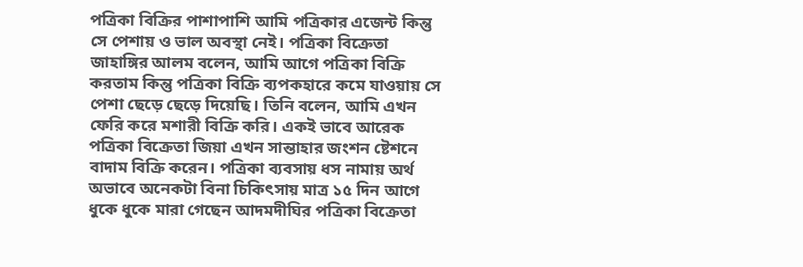পত্রিকা বিক্রির পাশাপাশি আমি পত্রিকার এজেন্ট কিন্তু সে পেশায় ও ভাল অবস্থা নেই। পত্রিকা বিক্রেতা জাহাঙ্গির আলম বলেন, আমি আগে পত্রিকা বিক্রি করতাম কিন্তু পত্রিকা বিক্রি ব্যপকহারে কমে যাওয়ায় সে পেশা ছেড়ে ছেড়ে দিয়েছি। তিনি বলেন, আমি এখন ফেরি করে মশারী বিক্রি করি। একই ভাবে আরেক পত্রিকা বিক্রেতা জিয়া এখন সান্তাহার জংশন ষ্টেশনে বাদাম বিক্রি করেন। পত্রিকা ব্যবসায় ধস নামায় অর্থ অভাবে অনেকটা বিনা চিকিৎসায় মাত্র ১৫ দিন আগে ধুকে ধুকে মারা গেছেন আদমদীঘির পত্রিকা বিক্রেতা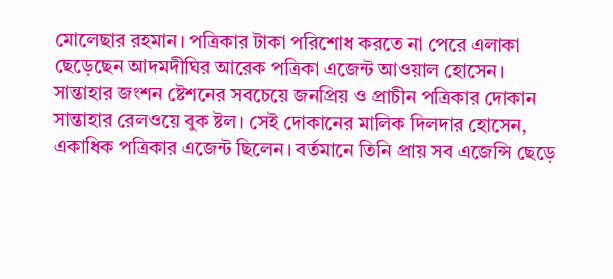মোলেছার রহমান। পত্রিকার টাকা পরিশোধ করতে না পেরে এলাকা ছেড়েছেন আদমদীঘির আরেক পত্রিকা এজেন্ট আওয়াল হোসেন। সান্তাহার জংশন ষ্টেশনের সবচেয়ে জনপ্রিয় ও প্রাচীন পত্রিকার দোকান সান্তাহার রেলওয়ে বুক ষ্টল। সেই দোকানের মালিক দিলদার হোসেন, একাধিক পত্রিকার এজেন্ট ছিলেন। বর্তমানে তিনি প্রায় সব এজেন্সি ছেড়ে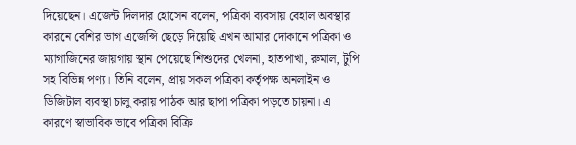দিয়েছেন। এজেন্ট দিলদার হোসেন বলেন, পত্রিকা ব্যবসায় বেহাল অবস্থার কারনে বেশির ভাগ এজেন্সি ছেড়ে দিয়েছি এখন আমার দোকানে পত্রিকা ও ম্যাগাজিনের জায়গায় স্থান পেয়েছে শিশুদের খেলনা, হাতপাখা, রুমাল, টুপি সহ বিভিন্ন পণ্য। তিনি বলেন, প্রায় সকল পত্রিকা কর্তৃপক্ষ অনলাইন ও ডিজিটাল ব্যবস্থা চালু করায় পাঠক আর ছাপা পত্রিকা পড়তে চায়না। এ কারণে স্বাভাবিক ভাবে পত্রিকা বিক্রি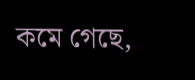কমে গেছে,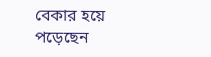বেকার হয়ে পড়েছেন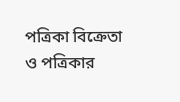পত্রিকা বিক্রেতা ও পত্রিকার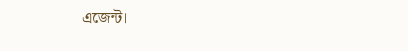এজেন্ট।